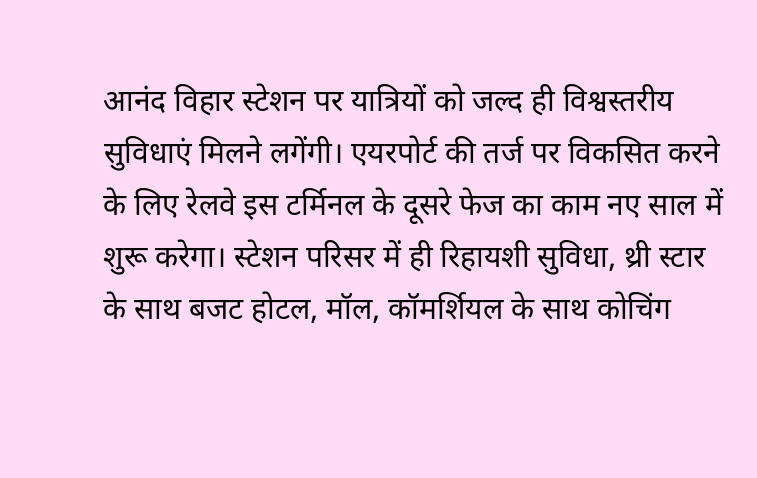आनंद विहार स्टेशन पर यात्रियों को जल्द ही विश्वस्तरीय सुविधाएं मिलने लगेंगी। एयरपोर्ट की तर्ज पर विकसित करने के लिए रेलवे इस टर्मिनल के दूसरे फेज का काम नए साल में शुरू करेगा। स्टेशन परिसर में ही रिहायशी सुविधा, थ्री स्टार के साथ बजट होटल, मॉल, कॉमर्शियल के साथ कोचिंग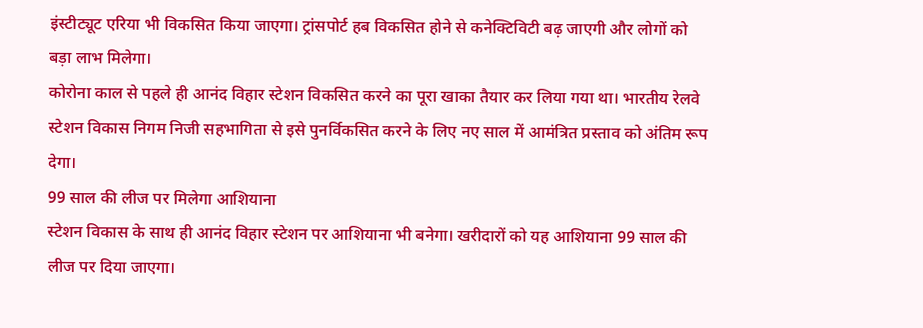इंस्टीट्यूट एरिया भी विकसित किया जाएगा। ट्रांसपोर्ट हब विकसित होने से कनेक्टिविटी बढ़ जाएगी और लोगों को बड़ा लाभ मिलेगा।
कोरोना काल से पहले ही आनंद विहार स्टेशन विकसित करने का पूरा खाका तैयार कर लिया गया था। भारतीय रेलवे स्टेशन विकास निगम निजी सहभागिता से इसे पुनर्विकसित करने के लिए नए साल में आमंत्रित प्रस्ताव को अंतिम रूप देगा।
99 साल की लीज पर मिलेगा आशियाना
स्टेशन विकास के साथ ही आनंद विहार स्टेशन पर आशियाना भी बनेगा। खरीदारों को यह आशियाना 99 साल की लीज पर दिया जाएगा।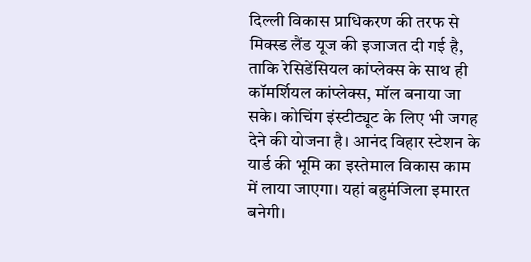दिल्ली विकास प्राधिकरण की तरफ से मिक्स्ड लैंड यूज की इजाजत दी गई है, ताकि रेसिडेंसियल कांप्लेक्स के साथ ही कॉमर्शियल कांप्लेक्स, मॉल बनाया जा सके। कोचिंग इंस्टीट्यूट के लिए भी जगह देने की योजना है। आनंद विहार स्टेशन के यार्ड की भूमि का इस्तेमाल विकास काम में लाया जाएगा। यहां बहुमंजिला इमारत बनेगी।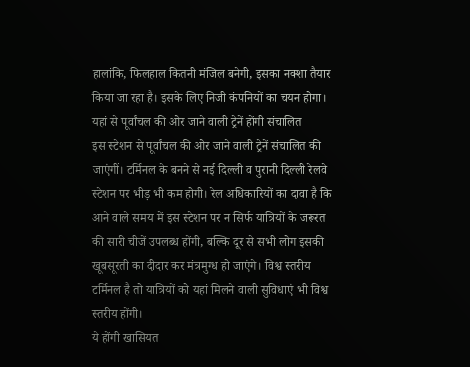हालांकि, फिलहाल कितनी मंजिल बनेगी, इसका नक्शा तैयार किया जा रहा है। इसके लिए निजी कंपनियों का चयन होगा।
यहां से पूर्वांचल की ओर जाने वाली ट्रेनें होंगी संचालित
इस स्टेशन से पूर्वांचल की ओर जाने वाली ट्रेनें संचालित की जाएंगीं। टर्मिनल के बनने से नई दिल्ली व पुरानी दिल्ली रेलवे स्टेशन पर भीड़ भी कम होगी। रेल अधिकारियों का दावा है कि आने वाले समय में इस स्टेशन पर न सिर्फ यात्रियों के जरूरत की सारी चीजें उपलब्ध होंगी, बल्कि दूर से सभी लोग इसकी खूबसूरती का दीदार कर मंत्रमुग्ध हो जाएंगे। विश्व स्तरीय टर्मिनल है तो यात्रियों को यहां मिलने वाली सुविधाएं भी विश्व स्तरीय होंगी।
ये होंगी खासियत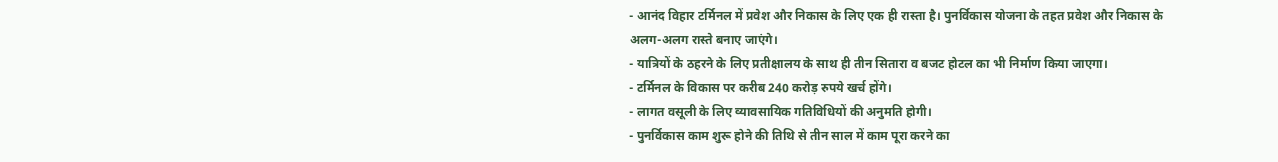- आनंद विहार टर्मिनल में प्रवेश और निकास के लिए एक ही रास्ता है। पुनर्विकास योजना के तहत प्रवेश और निकास के अलग-अलग रास्ते बनाए जाएंगे।
- यात्रियों के ठहरने के लिए प्रतीक्षालय के साथ ही तीन सितारा व बजट होटल का भी निर्माण किया जाएगा।
- टर्मिनल के विकास पर करीब 240 करोड़ रुपये खर्च होंगे।
- लागत वसूली के लिए व्यावसायिक गतिविधियों की अनुमति होगी।
- पुनर्विकास काम शुरू होने की तिथि से तीन साल में काम पूरा करने का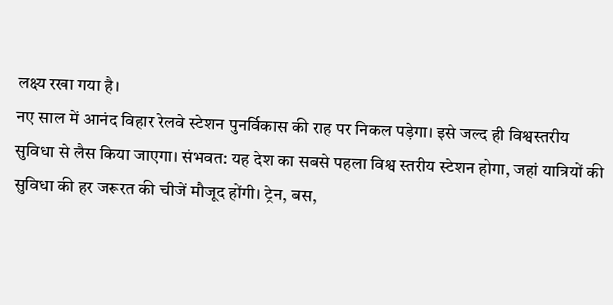लक्ष्य रखा गया है।
नए साल में आनंद विहार रेलवे स्टेशन पुनर्विकास की राह पर निकल पड़ेगा। इसे जल्द ही विश्वस्तरीय सुविधा से लैस किया जाएगा। संभवत: यह देश का सबसे पहला विश्व स्तरीय स्टेशन होगा, जहां यात्रियों की सुविधा की हर जरूरत की चीजें मौजूद होंगी। ट्रेन, बस,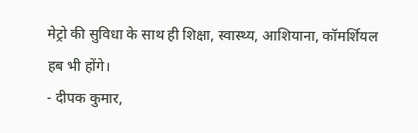मेट्रो की सुविधा के साथ ही शिक्षा, स्वास्थ्य, आशियाना, कॉमर्शियल हब भी होंगे।
- दीपक कुमार,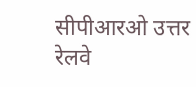सीपीआरओ उत्तर रेलवे